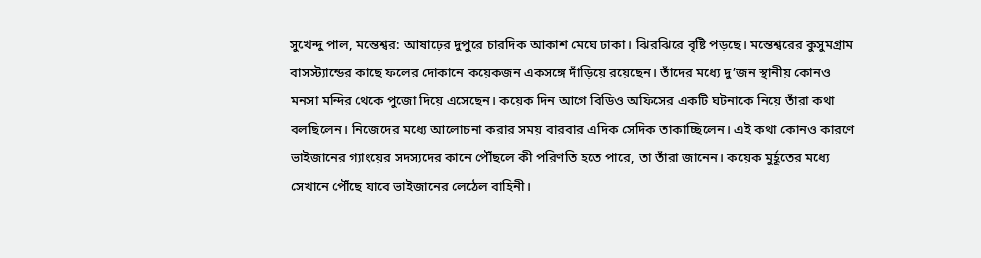সুখেন্দু পাল, মন্তেশ্বর: আষাঢ়ের দুপুরে চারদিক আকাশ মেঘে ঢাকা। ঝিরঝিরে বৃষ্টি পড়ছে। মন্তেশ্বরের কুসুমগ্রাম বাসস্ট্যান্ডের কাছে ফলের দোকানে কয়েকজন একসঙ্গে দাঁড়িয়ে রয়েছেন। তাঁদের মধ্যে দু’জন স্থানীয় কোনও মনসা মন্দির থেকে পুজো দিয়ে এসেছেন। কয়েক দিন আগে বিডিও অফিসের একটি ঘটনাকে নিয়ে তাঁরা কথা বলছিলেন। নিজেদের মধ্যে আলোচনা করার সময় বারবার এদিক সেদিক তাকাচ্ছিলেন। এই কথা কোনও কারণে ভাইজানের গ্যাংয়ের সদস্যদের কানে পৌঁছলে কী পরিণতি হতে পারে, তা তাঁরা জানেন। কয়েক মুর্হূতের মধ্যে সেখানে পৌঁছে যাবে ভাইজানের লেঠেল বাহিনী।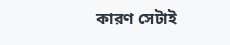কারণ সেটাই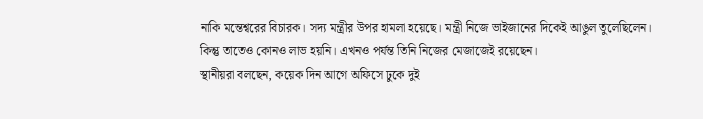নাকি মন্তেশ্বরের বিচারক। সদ্য মন্ত্রীর উপর হামলা হয়েছে। মন্ত্রী নিজে ভাইজানের দিকেই আঙুল তুলেছিলেন। কিন্তু তাতেও কোনও লাভ হয়নি। এখনও পর্যন্ত তিনি নিজের মেজাজেই রয়েছেন।
স্থানীয়রা বলছেন, কয়েক দিন আগে অফিসে ঢুকে দুই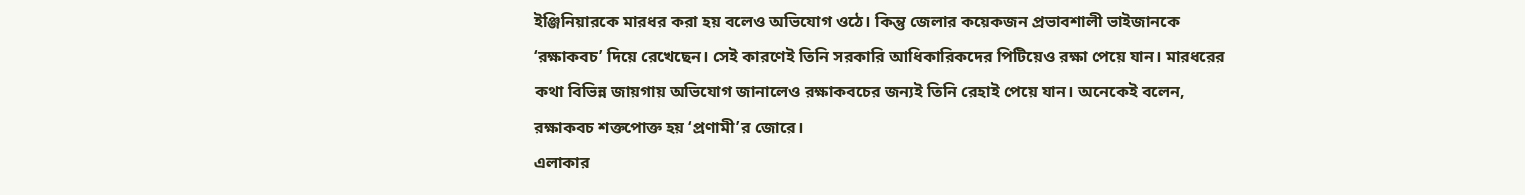ইঞ্জিনিয়ারকে মারধর করা হয় বলেও অভিযোগ ওঠে। কিন্তু জেলার কয়েকজন প্রভাবশালী ভাইজানকে ‘রক্ষাকবচ’ দিয়ে রেখেছেন। সেই কারণেই তিনি সরকারি আধিকারিকদের পিটিয়েও রক্ষা পেয়ে যান। মারধরের কথা বিভিন্ন জায়গায় অভিযোগ জানালেও রক্ষাকবচের জন্যই তিনি রেহাই পেয়ে যান। অনেকেই বলেন, রক্ষাকবচ শক্তপোক্ত হয় ‘প্রণামী’র জোরে।
এলাকার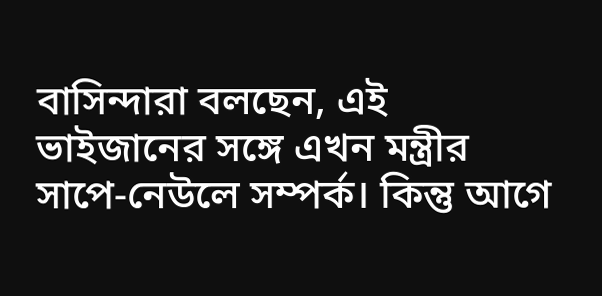বাসিন্দারা বলছেন, এই ভাইজানের সঙ্গে এখন মন্ত্রীর সাপে-নেউলে সম্পর্ক। কিন্তু আগে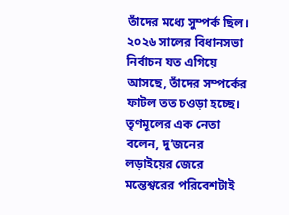তাঁদের মধ্যে সুম্পর্ক ছিল। ২০২৬ সালের বিধানসভা নির্বাচন যত এগিয়ে আসছে, তাঁদের সম্পর্কের ফাটল তত চওড়া হচ্ছে। তৃণমূলের এক নেতা বলেন, দু’জনের লড়াইয়ের জেরে মন্তেশ্বরের পরিবেশটাই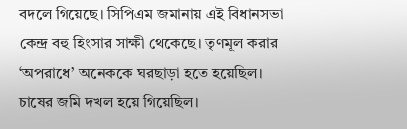বদলে গিয়েছে। সিপিএম জমানায় এই বিধানসভা কেন্দ্র বহু হিংসার সাক্ষী থেকেছে। তৃণমূল করার ‘অপরাধে’ অনেককে ঘরছাড়া হতে হয়েছিল। চাষের জমি দখল হয়ে গিয়েছিল।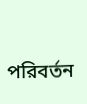পরিবর্তন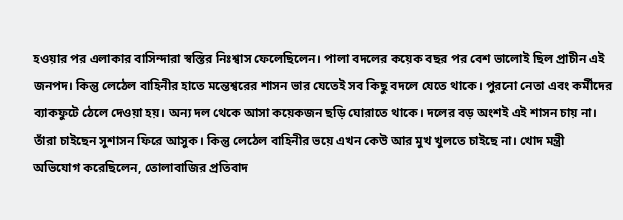হওয়ার পর এলাকার বাসিন্দারা স্বস্তির নিঃশ্বাস ফেলেছিলেন। পালা বদলের কয়েক বছর পর বেশ ভালোই ছিল প্রাচীন এই জনপদ। কিন্তু লেঠেল বাহিনীর হাতে মন্তেশ্বরের শাসন ভার যেতেই সব কিছু বদলে যেতে থাকে। পুরনো নেতা এবং কর্মীদের ব্যাকফুটে ঠেলে দেওয়া হয়। অন্য দল থেকে আসা কয়েকজন ছড়ি ঘোরাতে থাকে। দলের বড় অংশই এই শাসন চায় না। তাঁরা চাইছেন সুশাসন ফিরে আসুক। কিন্তু লেঠেল বাহিনীর ভয়ে এখন কেউ আর মুখ খুলতে চাইছে না। খোদ মন্ত্রী অভিযোগ করেছিলেন, তোলাবাজির প্রতিবাদ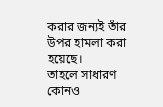করার জন্যই তাঁর উপর হামলা করা হয়েছে।
তাহলে সাধারণ কোনও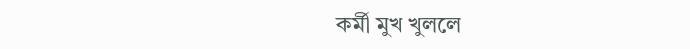কর্মী মুখ খুললে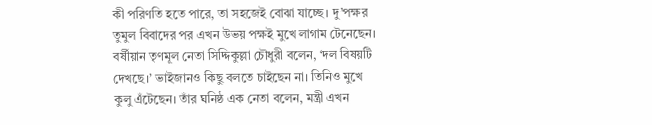কী পরিণতি হতে পারে, তা সহজেই বোঝা যাচ্ছে। দু’পক্ষর তুমুল বিবাদের পর এখন উভয় পক্ষই মুখে লাগাম টেনেছেন। বর্ষীয়ান তৃণমূল নেতা সিদ্দিকুল্লা চৌধুরী বলেন, ‘দল বিষয়টি দেখছে।’ ভাইজানও কিছু বলতে চাইছেন না। তিনিও মুখে কুলু এঁটেছেন। তাঁর ঘনিষ্ঠ এক নেতা বলেন, মন্ত্রী এখন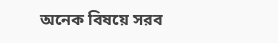অনেক বিষয়ে সরব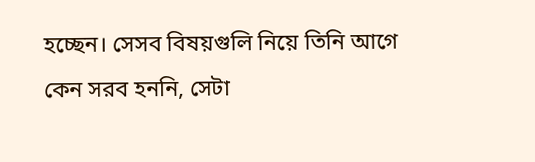হচ্ছেন। সেসব বিষয়গুলি নিয়ে তিনি আগে কেন সরব হননি, সেটা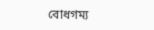বোধগম্য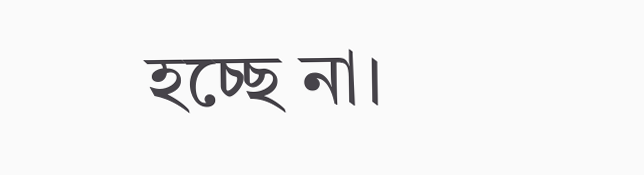হচ্ছে না।